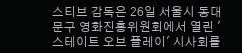스티브 감독은 26일 서울시 동대문구 영화진흥위원회에서 열린 '스테이트 오브 플레이' 시사회를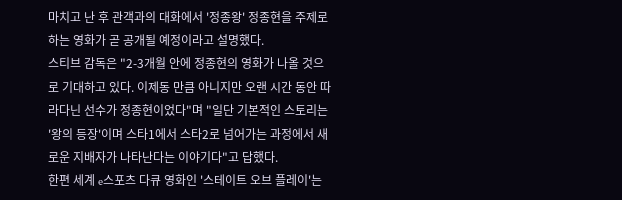마치고 난 후 관객과의 대화에서 '정종왕' 정종현을 주제로 하는 영화가 곧 공개될 예정이라고 설명했다.
스티브 감독은 "2-3개월 안에 정종현의 영화가 나올 것으로 기대하고 있다. 이제동 만큼 아니지만 오랜 시간 동안 따라다닌 선수가 정종현이었다"며 "일단 기본적인 스토리는 '왕의 등장'이며 스타1에서 스타2로 넘어가는 과정에서 새로운 지배자가 나타난다는 이야기다"고 답했다.
한편 세계 e스포츠 다큐 영화인 '스테이트 오브 플레이'는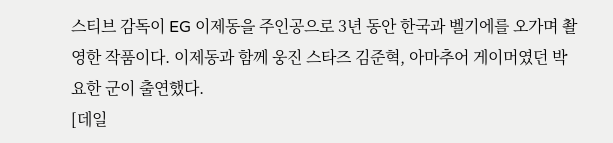스티브 감독이 EG 이제동을 주인공으로 3년 동안 한국과 벨기에를 오가며 촬영한 작품이다. 이제동과 함께 웅진 스타즈 김준혁, 아마추어 게이머였던 박요한 군이 출연했다.
[데일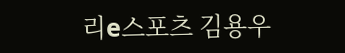리e스포츠 김용우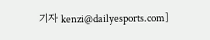기자 kenzi@dailyesports.com]